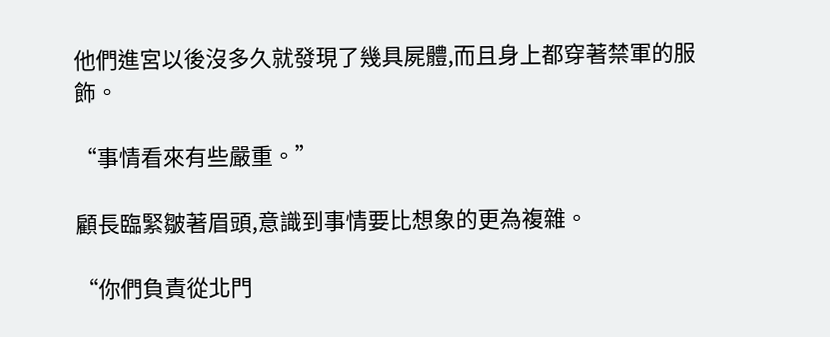他們進宮以後沒多久就發現了幾具屍體,而且身上都穿著禁軍的服飾。

“事情看來有些嚴重。”

顧長臨緊皺著眉頭,意識到事情要比想象的更為複雜。

“你們負責從北門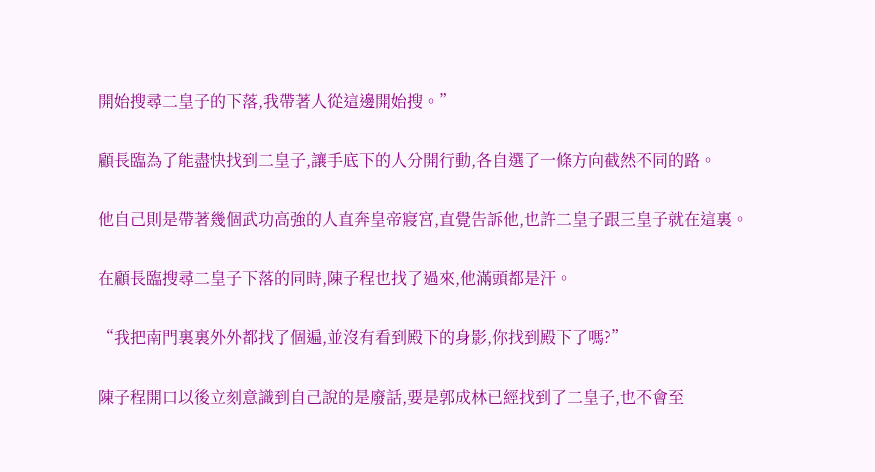開始搜尋二皇子的下落,我帶著人從這邊開始搜。”

顧長臨為了能盡快找到二皇子,讓手底下的人分開行動,各自選了一條方向截然不同的路。

他自己則是帶著幾個武功高強的人直奔皇帝寢宮,直覺告訴他,也許二皇子跟三皇子就在這裏。

在顧長臨搜尋二皇子下落的同時,陳子程也找了過來,他滿頭都是汗。

“我把南門裏裏外外都找了個遍,並沒有看到殿下的身影,你找到殿下了嗎?”

陳子程開口以後立刻意識到自己說的是廢話,要是郭成林已經找到了二皇子,也不會至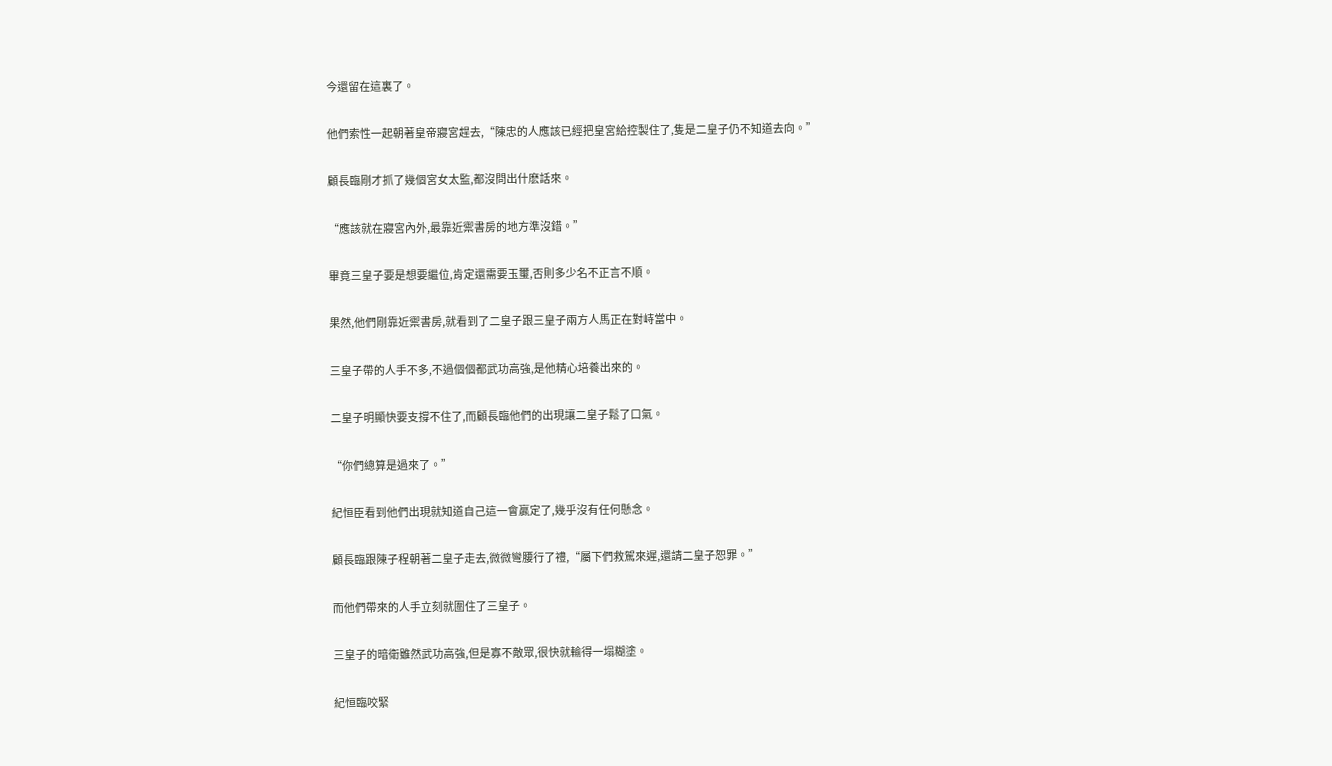今還留在這裏了。

他們索性一起朝著皇帝寢宮趕去,“陳忠的人應該已經把皇宮給控製住了,隻是二皇子仍不知道去向。”

顧長臨剛才抓了幾個宮女太監,都沒問出什麽話來。

“應該就在寢宮內外,最靠近禦書房的地方準沒錯。”

畢竟三皇子要是想要繼位,肯定還需要玉璽,否則多少名不正言不順。

果然,他們剛靠近禦書房,就看到了二皇子跟三皇子兩方人馬正在對峙當中。

三皇子帶的人手不多,不過個個都武功高強,是他精心培養出來的。

二皇子明顯快要支撐不住了,而顧長臨他們的出現讓二皇子鬆了口氣。

“你們總算是過來了。”

紀恒臣看到他們出現就知道自己這一會贏定了,幾乎沒有任何懸念。

顧長臨跟陳子程朝著二皇子走去,微微彎腰行了禮,“屬下們救駕來遲,還請二皇子恕罪。”

而他們帶來的人手立刻就圍住了三皇子。

三皇子的暗衛雖然武功高強,但是寡不敵眾,很快就輸得一塌糊塗。

紀恒臨咬緊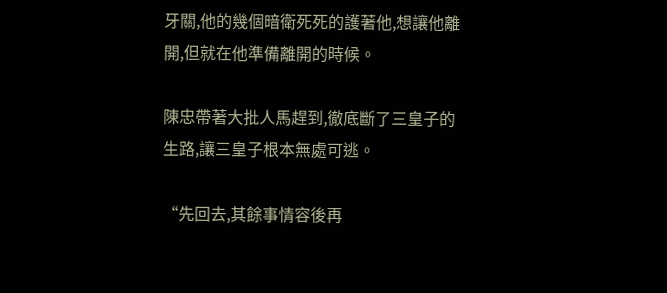牙關,他的幾個暗衛死死的護著他,想讓他離開,但就在他準備離開的時候。

陳忠帶著大批人馬趕到,徹底斷了三皇子的生路,讓三皇子根本無處可逃。

“先回去,其餘事情容後再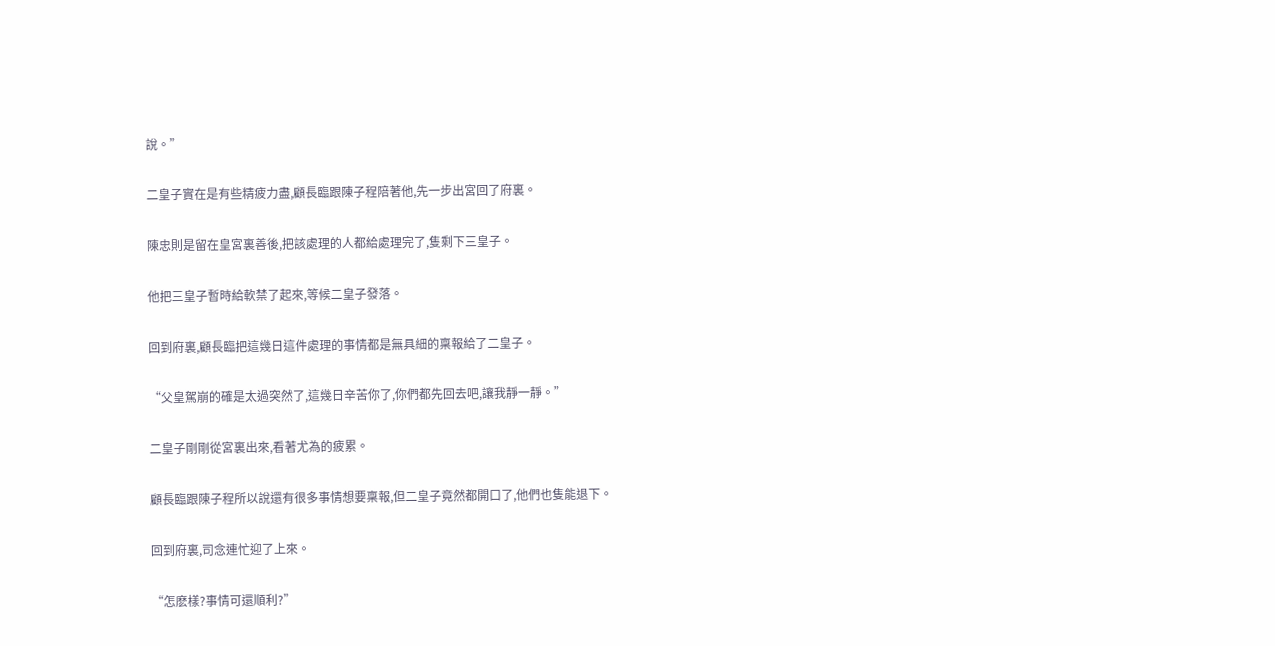說。”

二皇子實在是有些精疲力盡,顧長臨跟陳子程陪著他,先一步出宮回了府裏。

陳忠則是留在皇宮裏善後,把該處理的人都給處理完了,隻剩下三皇子。

他把三皇子暫時給軟禁了起來,等候二皇子發落。

回到府裏,顧長臨把這幾日這件處理的事情都是無具細的稟報給了二皇子。

“父皇駕崩的確是太過突然了,這幾日辛苦你了,你們都先回去吧,讓我靜一靜。”

二皇子剛剛從宮裏出來,看著尤為的疲累。

顧長臨跟陳子程所以說還有很多事情想要稟報,但二皇子竟然都開口了,他們也隻能退下。

回到府裏,司念連忙迎了上來。

“怎麽樣?事情可還順利?”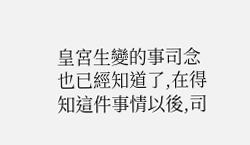皇宮生變的事司念也已經知道了,在得知這件事情以後,司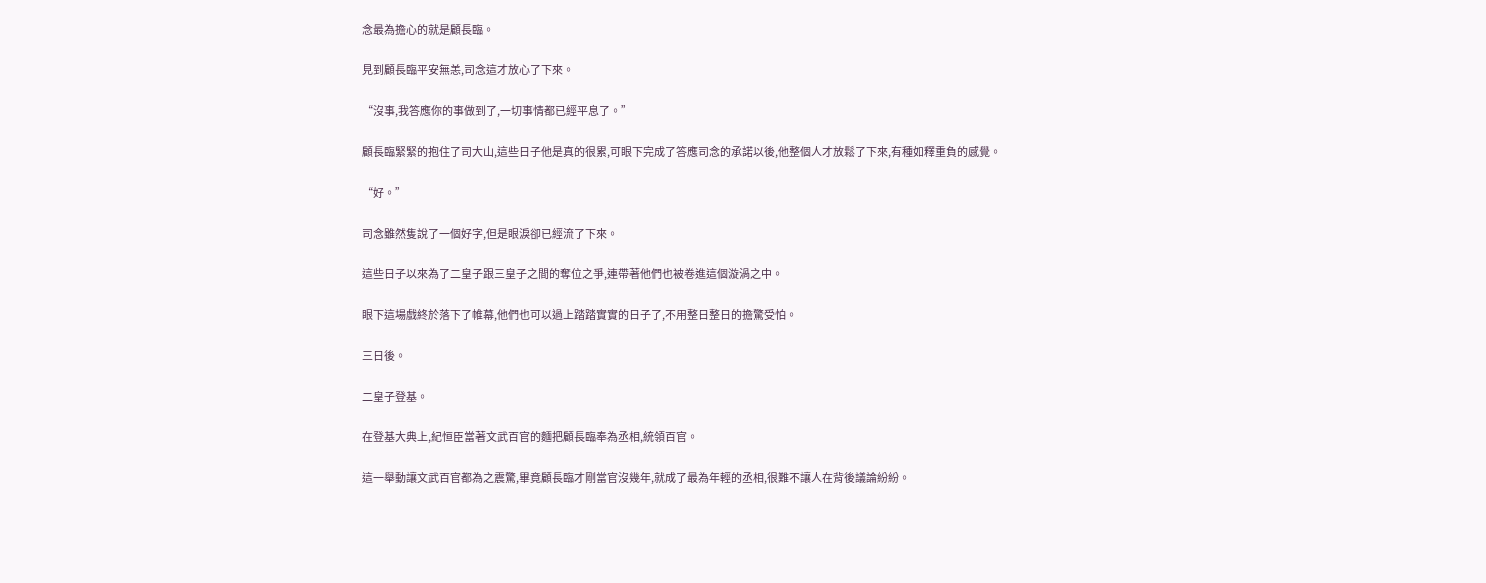念最為擔心的就是顧長臨。

見到顧長臨平安無恙,司念這才放心了下來。

“沒事,我答應你的事做到了,一切事情都已經平息了。”

顧長臨緊緊的抱住了司大山,這些日子他是真的很累,可眼下完成了答應司念的承諾以後,他整個人才放鬆了下來,有種如釋重負的感覺。

“好。”

司念雖然隻說了一個好字,但是眼淚卻已經流了下來。

這些日子以來為了二皇子跟三皇子之間的奪位之爭,連帶著他們也被卷進這個漩渦之中。

眼下這場戲終於落下了帷幕,他們也可以過上踏踏實實的日子了,不用整日整日的擔驚受怕。

三日後。

二皇子登基。

在登基大典上,紀恒臣當著文武百官的麵把顧長臨奉為丞相,統領百官。

這一舉動讓文武百官都為之震驚,畢竟顧長臨才剛當官沒幾年,就成了最為年輕的丞相,很難不讓人在背後議論紛紛。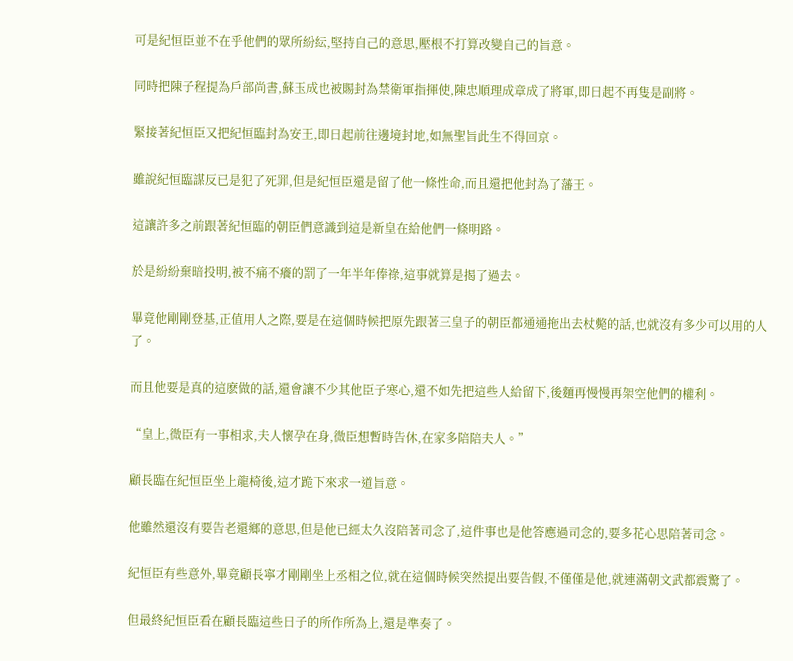可是紀恒臣並不在乎他們的眾所紛紜,堅持自己的意思,壓根不打算改變自己的旨意。

同時把陳子程提為戶部尚書,蘇玉成也被賜封為禁衛軍指揮使,陳忠順理成章成了將軍,即日起不再隻是副將。

緊接著紀恒臣又把紀恒臨封為安王,即日起前往邊境封地,如無聖旨此生不得回京。

雖說紀恒臨謀反已是犯了死罪,但是紀恒臣還是留了他一條性命,而且還把他封為了藩王。

這讓許多之前跟著紀恒臨的朝臣們意識到這是新皇在給他們一條明路。

於是紛紛棄暗投明,被不痛不癢的罰了一年半年俸祿,這事就算是揭了過去。

畢竟他剛剛登基,正值用人之際,要是在這個時候把原先跟著三皇子的朝臣都通通拖出去杖斃的話,也就沒有多少可以用的人了。

而且他要是真的這麽做的話,還會讓不少其他臣子寒心,還不如先把這些人給留下,後麵再慢慢再架空他們的權利。

“皇上,微臣有一事相求,夫人懷孕在身,微臣想暫時告休,在家多陪陪夫人。”

顧長臨在紀恒臣坐上龍椅後,這才跪下來求一道旨意。

他雖然還沒有要告老還鄉的意思,但是他已經太久沒陪著司念了,這件事也是他答應過司念的,要多花心思陪著司念。

紀恒臣有些意外,畢竟顧長寧才剛剛坐上丞相之位,就在這個時候突然提出要告假,不僅僅是他,就連滿朝文武都震驚了。

但最終紀恒臣看在顧長臨這些日子的所作所為上,還是準奏了。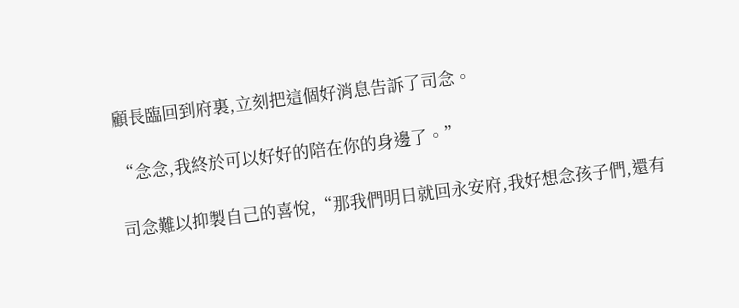顧長臨回到府裏,立刻把這個好消息告訴了司念。

“念念,我終於可以好好的陪在你的身邊了。”

司念難以抑製自己的喜悅,“那我們明日就回永安府,我好想念孩子們,還有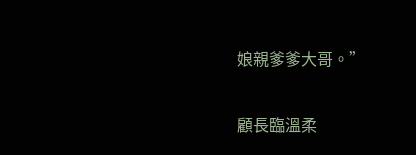娘親爹爹大哥。”

顧長臨溫柔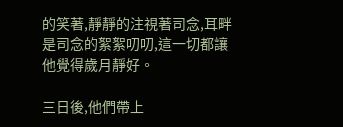的笑著,靜靜的注視著司念,耳畔是司念的絮絮叨叨,這一切都讓他覺得歲月靜好。

三日後,他們帶上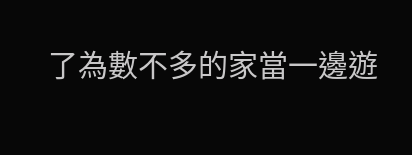了為數不多的家當一邊遊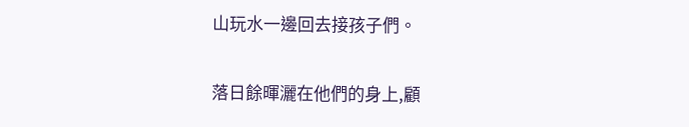山玩水一邊回去接孩子們。

落日餘暉灑在他們的身上,顧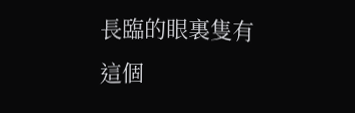長臨的眼裏隻有這個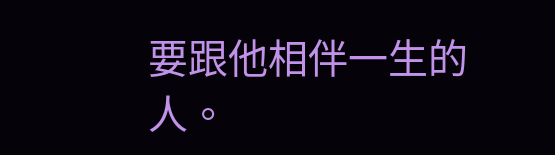要跟他相伴一生的人。